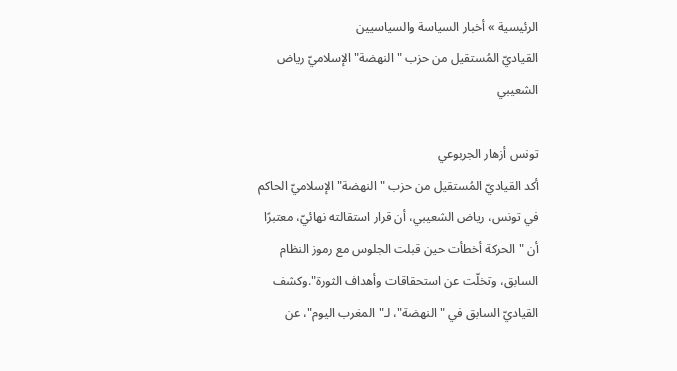الرئيسية » أخبار السياسة والسياسيين
القياديّ المُستقيل من حزب "النهضة" الإسلاميّ رياض الشعيبي

تونس أزهار الجربوعي
أكد القياديّ المُستقيل من حزب "النهضة" الإسلاميّ الحاكم في تونس، رياض الشعيبي، أن قرار استقالته نهائيّ، معتبرًا أن "الحركة أخطأت حين قبلت الجلوس مع رموز النظام السابق، وتخلّت عن استحقاقات وأهداف الثورة".وكشف القياديّ السابق في "النهضة"، لـ"المغرب اليوم"، عن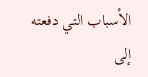الأسباب التي دفعته إلى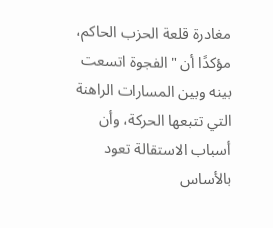مغادرة قلعة الحزب الحاكم، مؤكدًا أن "الفجوة اتسعت بينه وبين المسارات الراهنة التي تتبعها الحركة، وأن أسباب الاستقالة تعود بالأساس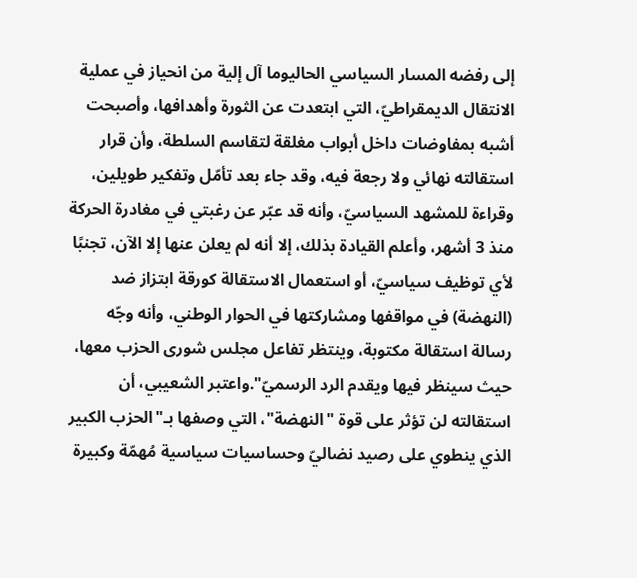إلى رفضه المسار السياسي الحاليوما آل إلية من انحياز في عملية الانتقال الديمقراطيّ، التي ابتعدت عن الثورة وأهدافها، وأصبحت أشبه بمفاوضات داخل أبواب مغلقة لتقاسم السلطة، وأن قرار استقالته نهائي ولا رجعة فيه، وقد جاء بعد تأمّل وتفكير طويلين، وقراءة للمشهد السياسيّ، وأنه قد عبّر عن رغبتي في مغادرة الحركة منذ 3 أشهر، وأعلم القيادة بذلك، إلا أنه لم يعلن عنها إلا الآن، تجنبًا لأي توظيف سياسيّ، أو استعمال الاستقالة كورقة ابتزاز ضد (النهضة) في مواقفها ومشاركتها في الحوار الوطني، وأنه وجّه رسالة استقالة مكتوبة، وينتظر تفاعل مجلس شورى الحزب معها، حيث سينظر فيها ويقدم الرد الرسميّ".واعتبر الشعيبي، أن استقالته لن تؤثر على قوة "النهضة"، التي وصفها بـ"الحزب الكبير الذي ينطوي على رصيد نضاليّ وحساسيات سياسية مُهمّة وكبيرة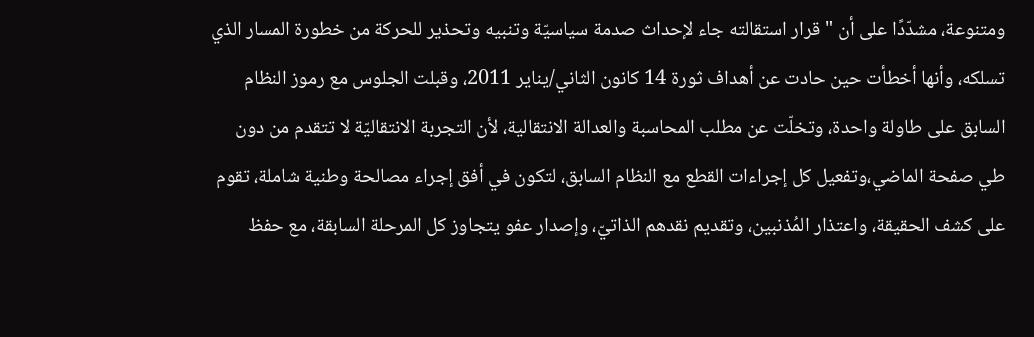ومتنوعة، مشدّدًا على أن "قرار استقالته جاء لإحداث صدمة سياسيّة وتنبيه وتحذير للحركة من خطورة المسار الذي تسلكه، وأنها أخطأت حين حادت عن أهداف ثورة 14 كانون الثاني/يناير 2011، وقبلت الجلوس مع رموز النظام السابق على طاولة واحدة، وتخلّت عن مطلب المحاسبة والعدالة الانتقالية، لأن التجربة الانتقاليّة لا تتقدم من دون طي صفحة الماضي،وتفعيل كل إجراءات القطع مع النظام السابق، لتكون في أفق إجراء مصالحة وطنية شاملة، تقوم على كشف الحقيقة، واعتذار المُذنبين، وتقديم نقدهم الذاتيّ، وإصدار عفو يتجاوز كل المرحلة السابقة، مع حفظ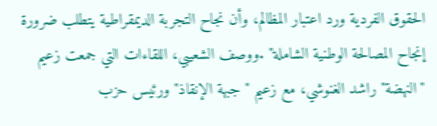الحقوق الفردية ورد اعتبار المظالم، وأن نجاح التجربة الديمقراطية يتطلب ضرورة إنجاح المصالحة الوطنية الشاملة" .ووصف الشعيبي، اللقاءات التي جمعت زعيم "النهضة" راشد الغنوشي، مع زعيم "جبهة الإنقاذ" ورئيس حزب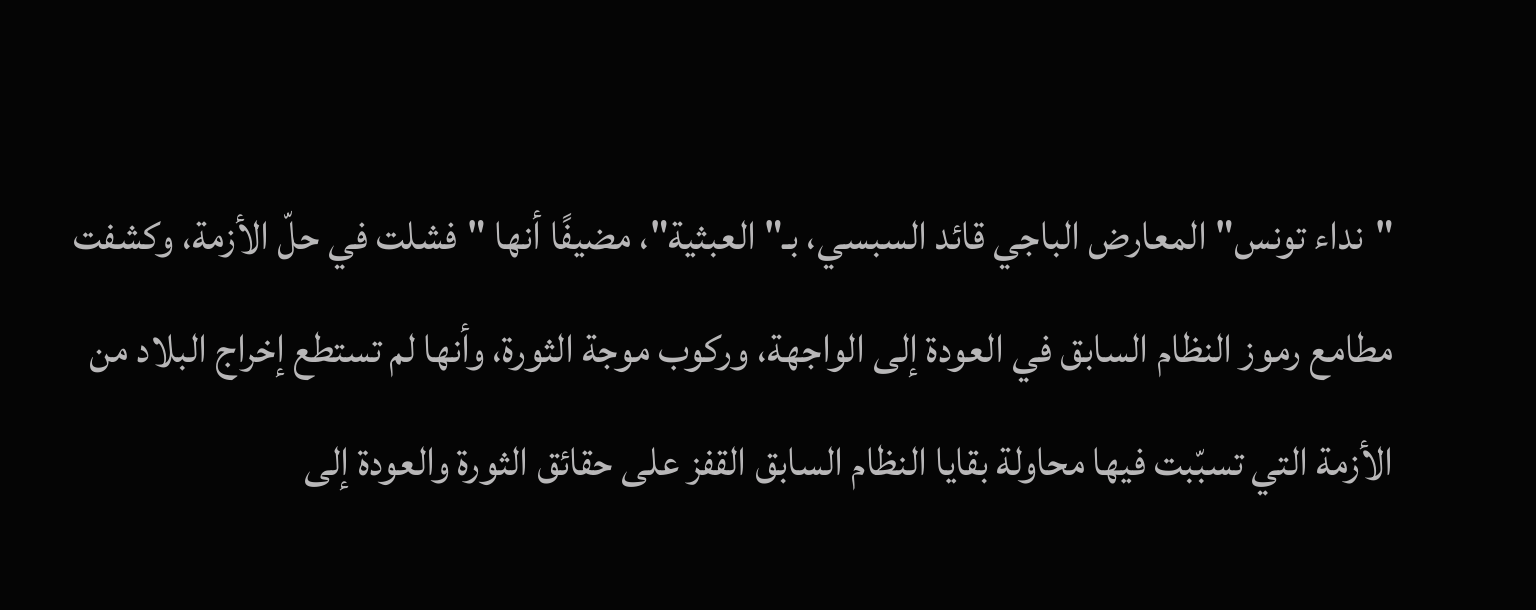"نداء تونس" المعارض الباجي قائد السبسي، بـ"العبثية"، مضيفًا أنها "فشلت في حلّ الأزمة، وكشفت مطامع رموز النظام السابق في العودة إلى الواجهة، وركوب موجة الثورة، وأنها لم تستطع إخراج البلاد من الأزمة التي تسبّبت فيها محاولة بقايا النظام السابق القفز على حقائق الثورة والعودة إلى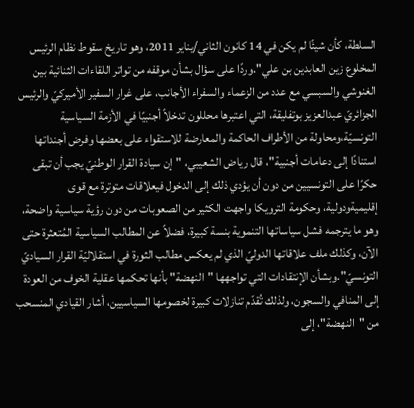السلطة، كأن شيئًا لم يكن في 14 كانون الثاني/يناير 2011، وهو تاريخ سقوط نظام الرئيس المخلوع زين العابدين بن علي".وردًا على سؤال بشأن موقفه من تواتر اللقاءات الثنائية بين الغنوشي والسبسي مع عدد من الزعماء والسفراء الأجانب، على غرار السفير الأميركيّ والرئيس الجزائريّ عبدالعزيز بوتفليقة، التي اعتبرها محللون تدخلاً أجنبيًا في الأزمة السياسية التونسيّة،ومحاولة من الأطراف الحاكمة والمعارضة للاستقواء على بعضها وفرض أجنداتها استنادًا إلى دعامات أجنبية"، قال رياض الشعيبي، "إن سيادة القرار الوطنيّ يجب أن تبقى حكرًا على التونسيين من دون أن يؤدي ذلك إلى الدخول فيعلاقات متوترة مع قوى إقليميةودولية، وحكومة الترويكا واجهت الكثير من الصعوبات من دون رؤية سياسية واضحة، وهو ما يترجمه فشل سياساتها التنموية بنسة كبيرة، فضلاً عن المطالب السياسية المُتعثرة حتى الآن، وكذلك ملف علاقاتها الدوليّ الذي لم يعكس مطالب الثورة في استقلاليّة القرار السياديّ التونسيّ".وبشأن الإنتقادات التي تواجهها "النهضة" بأنها تحكمها عقلية الخوف من العودة إلى المنافي والسجون، ولذلك تُقدّم تنازلات كبيرة لخصومها السياسيين، أشار القيادي المنسحب من "النهضة"، إلى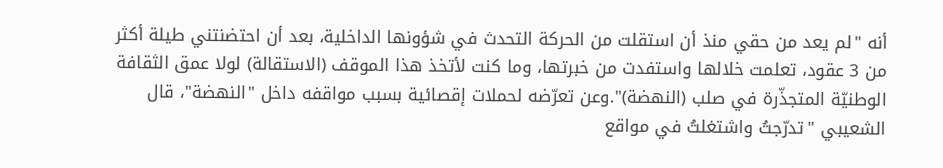أنه "لم يعد من حقي منذ أن استقلت من الحركة التحدث في شؤونها الداخلية، بعد أن احتضنتني طيلة أكثر من 3 عقود، تعلمت خلالها واستفدت من خبرتها، وما كنت لأتخذ هذا الموقف (الاستقالة) لولا عمق الثقافة الوطنيّة المتجذّرة في صلب (النهضة)".وعن تعرّضه لحملات إقصائية بسبب مواقفه داخل "النهضة"، قال الشعيبي "تدرّجتُ واشتغلتُ في مواقع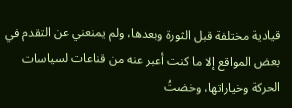قيادية مختلفة قبل الثورة وبعدها، ولم يمنعني عن التقدم في بعض المواقع إلا ما كنت أعبر عنه من قناعات لسياسات الحركة وخياراتها، وخضتُ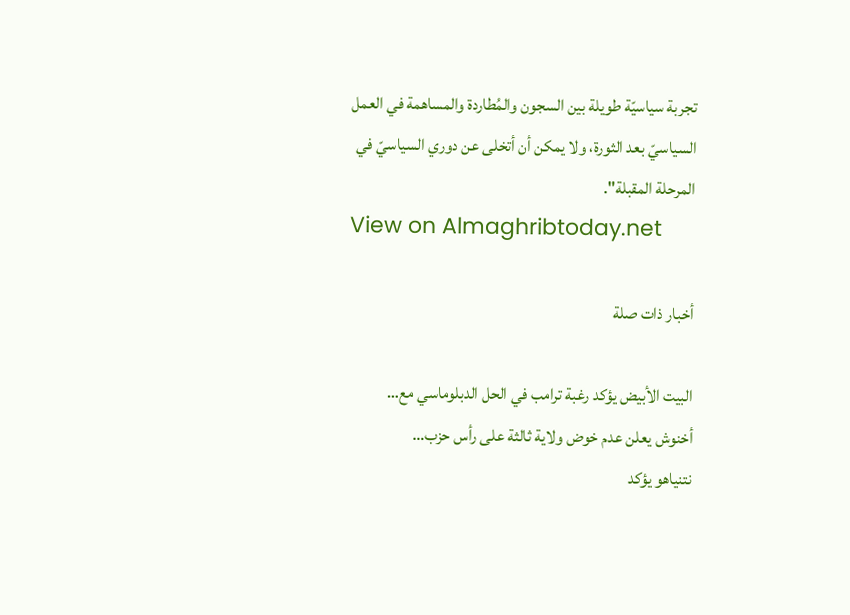تجربة سياسيّة طويلة بين السجون والمُطاردة والمساهمة في العمل السياسيّ بعد الثورة، ولا يمكن أن أتخلى عن دوري السياسيّ في المرحلة المقبلة".
View on Almaghribtoday.net

أخبار ذات صلة

البيت الأبيض يؤكد رغبة ترامب في الحل الدبلوماسي مع…
أخنوش يعلن عدم خوض ولاية ثالثة على رأس حزب…
نتنياهو يؤكد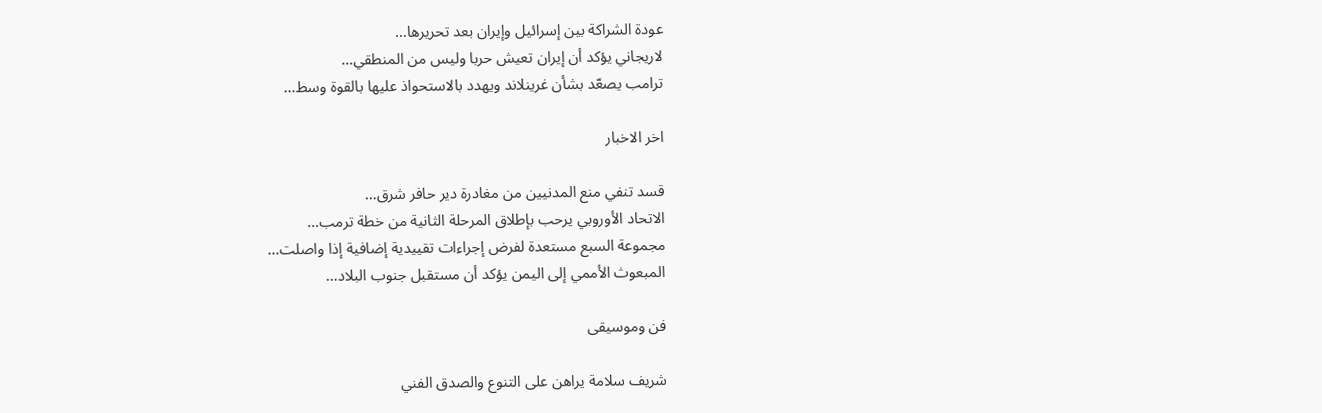عودة الشراكة بين إسرائيل وإيران بعد تحريرها…
لاريجاني يؤكد أن إيران تعيش حربا وليس من المنطقي…
ترامب يصعّد بشأن غرينلاند ويهدد بالاستحواذ عليها بالقوة وسط…

اخر الاخبار

قسد تنفي منع المدنيين من مغادرة دير حافر شرق…
الاتحاد الأوروبي يرحب بإطلاق المرحلة الثانية من خطة ترمب…
مجموعة السبع مستعدة لفرض إجراءات تقييدية إضافية إذا واصلت…
المبعوث الأممي إلى اليمن يؤكد أن مستقبل جنوب البلاد…

فن وموسيقى

شريف سلامة يراهن على التنوع والصدق الفني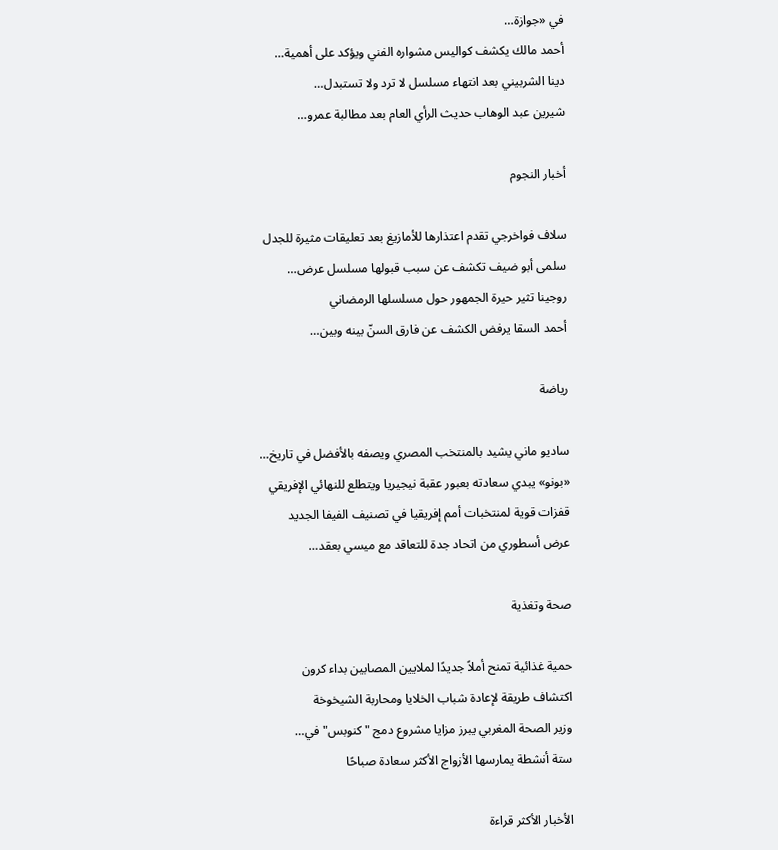في «جوازة…
أحمد مالك يكشف كواليس مشواره الفني ويؤكد على أهمية…
دينا الشربيني بعد انتهاء مسلسل لا ترد ولا تستبدل…
شيرين عبد الوهاب حديث الرأي العام بعد مطالبة عمرو…

أخبار النجوم

سلاف فواخرجي تقدم اعتذارها للأمازيغ بعد تعليقات مثيرة للجدل
سلمى أبو ضيف تكشف عن سبب قبولها مسلسل عرض…
روجينا تثير حيرة الجمهور حول مسلسلها الرمضاني
أحمد السقا يرفض الكشف عن فارق السنّ بينه وبين…

رياضة

ساديو ماني يشيد بالمنتخب المصري ويصفه بالأفضل في تاريخ…
«بونو» يبدي سعادته بعبور عقبة نيجيريا ويتطلع للنهائي الإفريقي
قفزات قوية لمنتخبات أمم إفريقيا في تصنيف الفيفا الجديد
عرض أسطوري من اتحاد جدة للتعاقد مع ميسي بعقد…

صحة وتغذية

حمية غذائية تمنح أملاً جديدًا لملايين المصابين بداء كرون
اكتشاف طريقة لإعادة شباب الخلايا ومحاربة الشيخوخة
وزير الصحة المغربي يبرز مزايا مشروع دمج "كنوبس" في…
ستة أنشطة يمارسها الأزواج الأكثر سعادة صباحًا

الأخبار الأكثر قراءة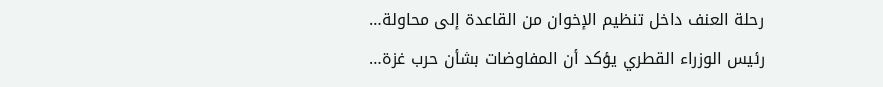رحلة العنف داخل تنظيم الإخوان من القاعدة إلى محاولة…
رئيس الوزراء القطري يؤكد أن المفاوضات بشأن حرب غزة…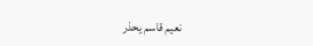نعيم قاسم يحذر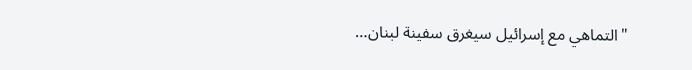"التماهي مع إسرائيل سيغرق سفينة لبنان…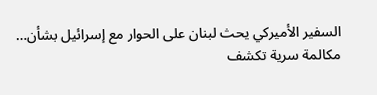السفير الأميركي يحث لبنان على الحوار مع إسرائيل بشأن…
مكالمة سرية تكشف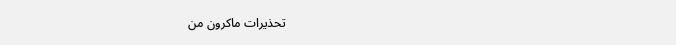تحذيرات ماكرون من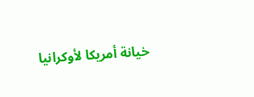خيانة أمريكا لأوكرانيا